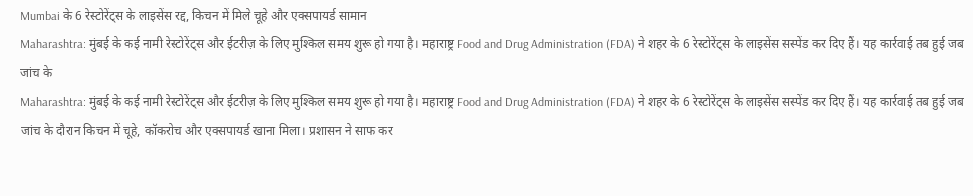Mumbai के 6 रेस्टोरेंट्स के लाइसेंस रद्द, किचन में मिले चूहे और एक्सपायर्ड सामान
Maharashtra: मुंबई के कई नामी रेस्टोरेंट्स और ईटरीज़ के लिए मुश्किल समय शुरू हो गया है। महाराष्ट्र Food and Drug Administration (FDA) ने शहर के 6 रेस्टोरेंट्स के लाइसेंस सस्पेंड कर दिए हैं। यह कार्रवाई तब हुई जब जांच के
Maharashtra: मुंबई के कई नामी रेस्टोरेंट्स और ईटरीज़ के लिए मुश्किल समय शुरू हो गया है। महाराष्ट्र Food and Drug Administration (FDA) ने शहर के 6 रेस्टोरेंट्स के लाइसेंस सस्पेंड कर दिए हैं। यह कार्रवाई तब हुई जब जांच के दौरान किचन में चूहे, कॉकरोच और एक्सपायर्ड खाना मिला। प्रशासन ने साफ कर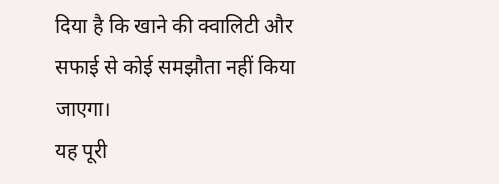दिया है कि खाने की क्वालिटी और सफाई से कोई समझौता नहीं किया जाएगा।
यह पूरी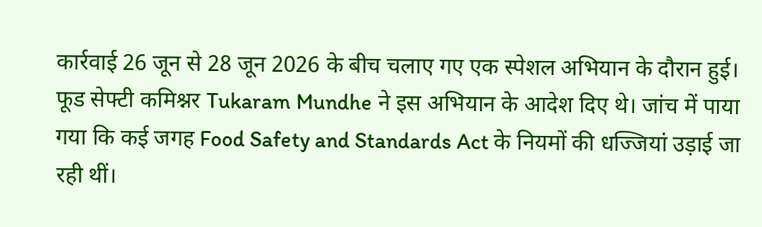कार्रवाई 26 जून से 28 जून 2026 के बीच चलाए गए एक स्पेशल अभियान के दौरान हुई। फूड सेफ्टी कमिश्नर Tukaram Mundhe ने इस अभियान के आदेश दिए थे। जांच में पाया गया कि कई जगह Food Safety and Standards Act के नियमों की धज्जियां उड़ाई जा रही थीं।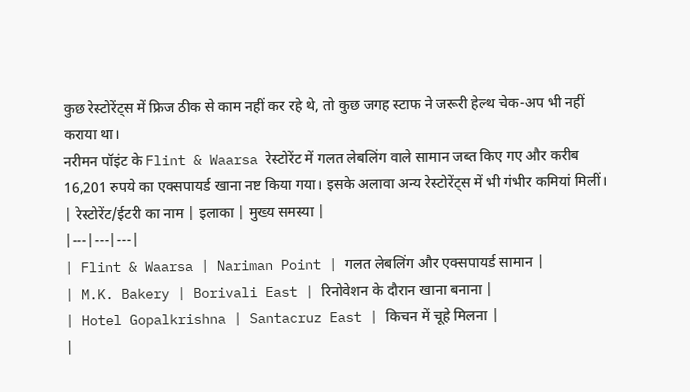कुछ रेस्टोरेंट्स में फ्रिज ठीक से काम नहीं कर रहे थे, तो कुछ जगह स्टाफ ने जरूरी हेल्थ चेक-अप भी नहीं कराया था।
नरीमन पॉइंट के Flint & Waarsa रेस्टोरेंट में गलत लेबलिंग वाले सामान जब्त किए गए और करीब 16,201 रुपये का एक्सपायर्ड खाना नष्ट किया गया। इसके अलावा अन्य रेस्टोरेंट्स में भी गंभीर कमियां मिलीं।
| रेस्टोरेंट/ईटरी का नाम | इलाका | मुख्य समस्या |
|---|---|---|
| Flint & Waarsa | Nariman Point | गलत लेबलिंग और एक्सपायर्ड सामान |
| M.K. Bakery | Borivali East | रिनोवेशन के दौरान खाना बनाना |
| Hotel Gopalkrishna | Santacruz East | किचन में चूहे मिलना |
|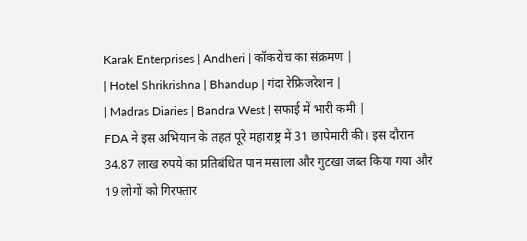Karak Enterprises | Andheri | कॉकरोच का संक्रमण |
| Hotel Shrikrishna | Bhandup | गंदा रेफ्रिजरेशन |
| Madras Diaries | Bandra West | सफाई में भारी कमी |
FDA ने इस अभियान के तहत पूरे महाराष्ट्र में 31 छापेमारी की। इस दौरान 34.87 लाख रुपये का प्रतिबंधित पान मसाला और गुटखा जब्त किया गया और 19 लोगों को गिरफ्तार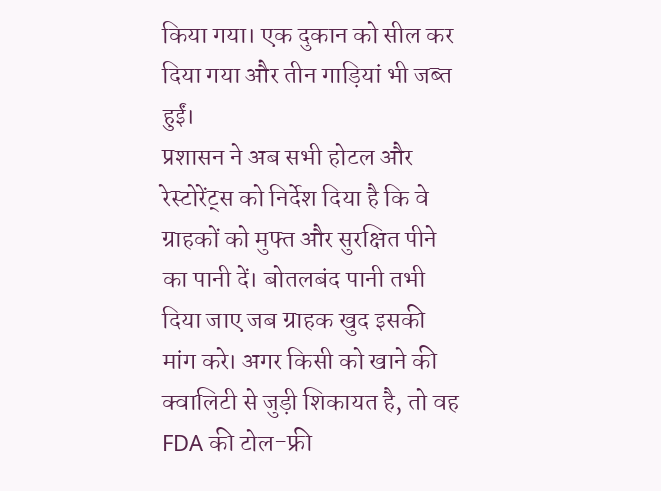किया गया। एक दुकान को सील कर दिया गया और तीन गाड़ियां भी जब्त हुईं।
प्रशासन ने अब सभी होटल और रेस्टोरेंट्स को निर्देश दिया है कि वे ग्राहकों को मुफ्त और सुरक्षित पीने का पानी दें। बोतलबंद पानी तभी दिया जाए जब ग्राहक खुद इसकी मांग करे। अगर किसी को खाने की क्वालिटी से जुड़ी शिकायत है, तो वह FDA की टोल-फ्री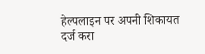हेल्पलाइन पर अपनी शिकायत दर्ज करा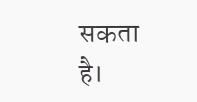सकता है।